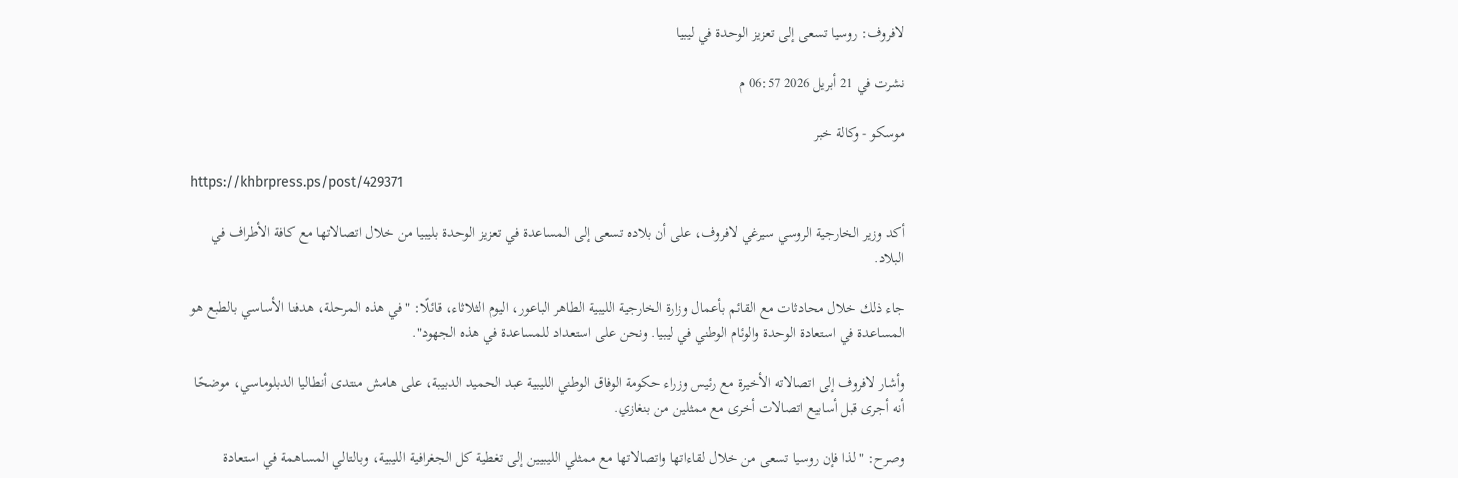لافروف: روسيا تسعى إلى تعزيز الوحدة في ليبيا

نشرت في 21 أبريل 2026 06:57 م

موسكو - وكالة خبر

https://khbrpress.ps/post/429371

أكد وزير الخارجية الروسي سيرغي لافروف، على أن بلاده تسعى إلى المساعدة في تعزيز الوحدة بليبيا من خلال اتصالاتها مع كافة الأطراف في البلاد.

جاء ذلك خلال محادثات مع القائم بأعمال وزارة الخارجية الليبية الطاهر الباعور، اليوم الثلاثاء، قائلًا: "في هذه المرحلة، هدفنا الأساسي بالطبع هو المساعدة في استعادة الوحدة والوئام الوطني في ليبيا. ونحن على استعداد للمساعدة في هذه الجهود".

وأشار لافروف إلى اتصالاته الأخيرة مع رئيس وزراء حكومة الوفاق الوطني الليبية عبد الحميد الدبيبة، على هامش منتدى أنطاليا الدبلوماسي، موضحًا أنه أجرى قبل أسابيع اتصالات أخرى مع ممثلين من بنغازي.

وصرح: "لذا فإن روسيا تسعى من خلال لقاءاتها واتصالاتها مع ممثلي الليبيين إلى تغطية كل الجغرافية الليبية، وبالتالي المساهمة في استعادة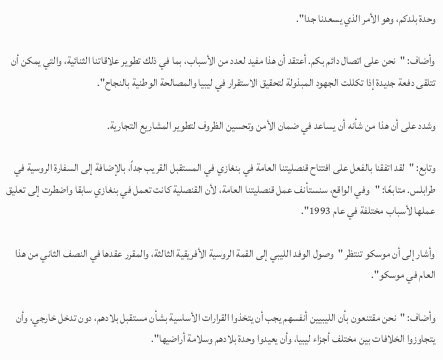وحدة بلدكم، وهو الأمر الذي يسعدنا جدا".

وأضاف: "نحن على اتصال دائم بكم. أعتقد أن هذا مفيد لعدد من الأسباب، بما في ذلك تطوير علاقاتنا الثنائية، والتي يمكن أن تتلقى دفعة جديدة إذا تكللت الجهود المبذولة لتحقيق الاستقرار في ليبيا والمصالحة الوطنية بالنجاح".

وشدد على أن هذا من شأنه أن يساعد في ضمان الأمن وتحسين الظروف لتطوير المشاريع التجارية.

وتابع: "لقد اتفقنا بالفعل على افتتاح قنصليتنا العامة في بنغازي في المستقبل القريب جداً، بالإضافة إلى السفارة الروسية في طرابلس. متابعًا: "وفي الواقع، سنستأنف عمل قنصليتنا العامة، لأن القنصلية كانت تعمل في بنغازي سابقا واضطرت إلى تعليق عملها لأسباب مختلفة في عام 1993".

وأشار إلى أن موسكو تنتظر "وصول الوفد الليبي إلى القمة الروسية الأفريقية الثالثة، والمقرر عقدها في النصف الثاني من هذا العام في موسكو".

وأضاف: "نحن مقتنعون بأن الليبيين أنفسهم يجب أن يتخذوا القرارات الأساسية بشأن مستقبل بلادهم، دون تدخل خارجي، وأن يتجاوزوا الخلافات بين مختلف أجزاء ليبيا، وأن يعيدوا وحدة بلادهم وسلامة أراضيها".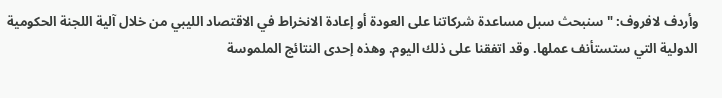وأردف لافروف: "سنبحث سبل مساعدة شركاتنا على العودة أو إعادة الانخراط في الاقتصاد الليبي من خلال آلية اللجنة الحكومية الدولية التي ستستأنف عملها. وقد اتفقنا على ذلك اليوم. وهذه إحدى النتائج الملموسة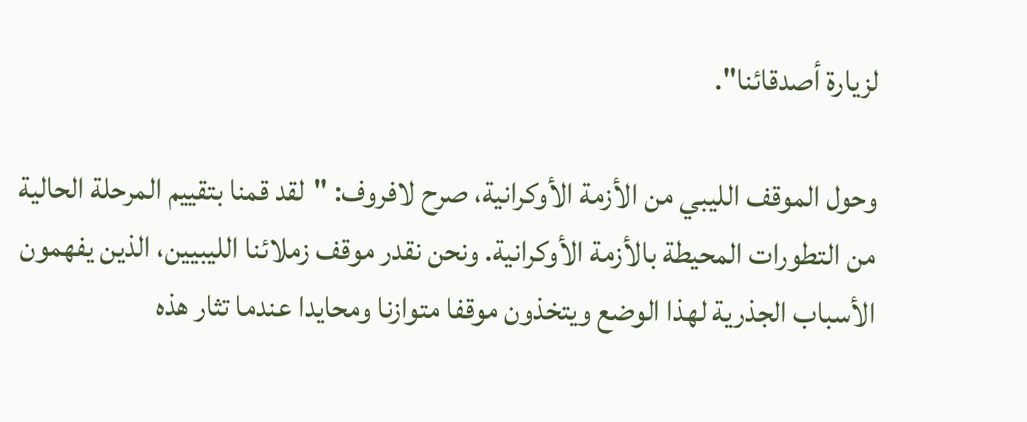لزيارة أصدقائنا".

وحول الموقف الليبي من الأزمة الأوكرانية، صرح لافروف: "لقد قمنا بتقييم المرحلة الحالية من التطورات المحيطة بالأزمة الأوكرانية. ونحن نقدر موقف زملائنا الليبيين، الذين يفهمون الأسباب الجذرية لهذا الوضع ويتخذون موقفا متوازنا ومحايدا عندما تثار هذه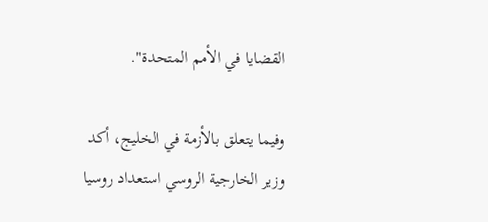القضايا في الأمم المتحدة".

وفيما يتعلق بالأزمة في الخليج، أكد وزير الخارجية الروسي استعداد روسيا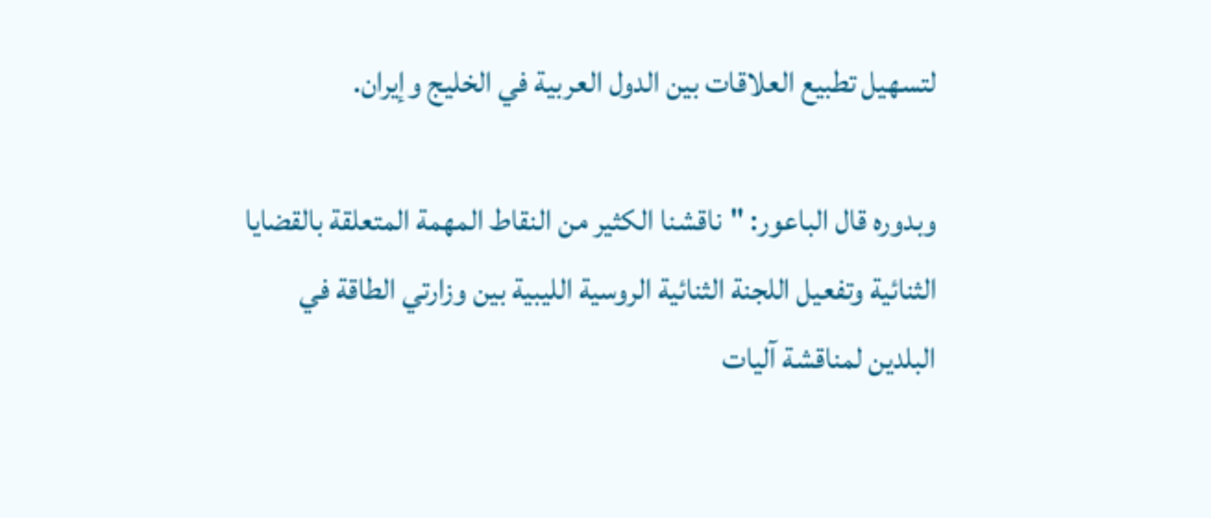لتسهيل تطبيع العلاقات بين الدول العربية في الخليج وإيران.

وبدوره قال الباعور: "ناقشنا الكثير من النقاط المهمة المتعلقة بالقضايا الثنائية وتفعيل اللجنة الثنائية الروسية الليبية بين وزارتي الطاقة في البلدين لمناقشة آليات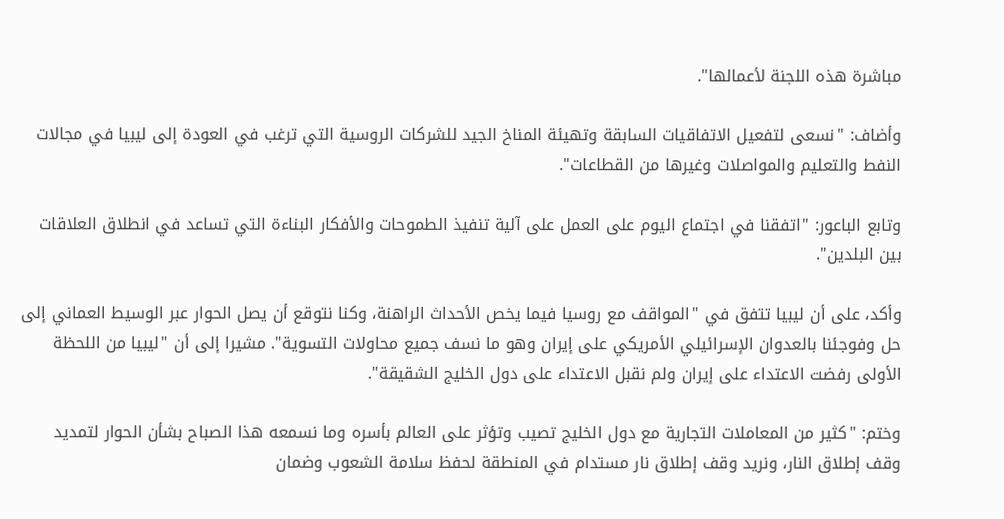مباشرة هذه اللجنة لأعمالها".

وأضاف: "نسعى لتفعيل الاتفاقيات السابقة وتهيئة المناخ الجيد للشركات الروسية التي ترغب في العودة إلى ليبيا في مجالات النفط والتعليم والمواصلات وغيرها من القطاعات".

وتابع الباعور: "اتفقنا في اجتماع اليوم على العمل على آلية تنفيذ الطموحات والأفكار البناءة التي تساعد في انطلاق العلاقات بين البلدين".

وأكد، على أن ليبيا تتفق في "المواقف مع روسيا فيما يخص الأحداث الراهنة، وكنا نتوقع أن يصل الحوار عبر الوسيط العماني إلى حل وفوجئنا بالعدوان الإسرائيلي الأمريكي على إيران وهو ما نسف جميع محاولات التسوية". مشيرا إلى أن "ليبيا من اللحظة الأولى رفضت الاعتداء على إيران ولم نقبل الاعتداء على دول الخليج الشقيقة".

وختم: "كثير من المعاملات التجارية مع دول الخليج تصيب وتؤثر على العالم بأسره وما نسمعه هذا الصباح بشأن الحوار لتمديد وقف إطلاق النار، ونريد وقف إطلاق نار مستدام في المنطقة لحفظ سلامة الشعوب وضمان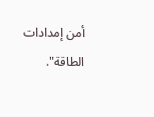أمن إمدادات الطاقة".